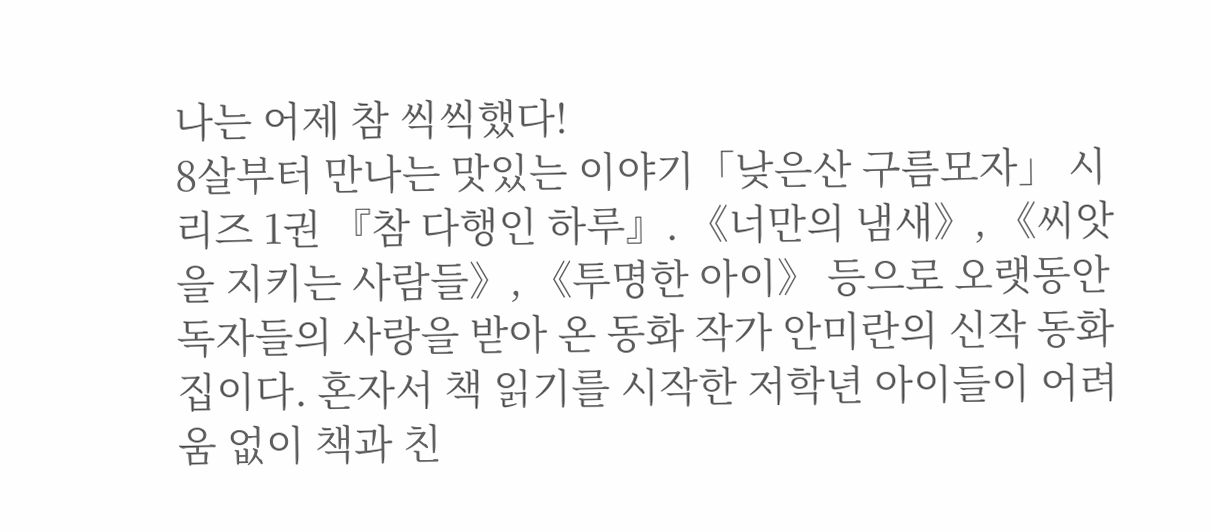나는 어제 참 씩씩했다!
8살부터 만나는 맛있는 이야기「낮은산 구름모자」 시리즈 1권 『참 다행인 하루』. 《너만의 냄새》, 《씨앗을 지키는 사람들》, 《투명한 아이》 등으로 오랫동안 독자들의 사랑을 받아 온 동화 작가 안미란의 신작 동화집이다. 혼자서 책 읽기를 시작한 저학년 아이들이 어려움 없이 책과 친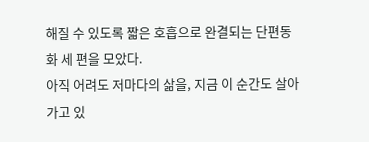해질 수 있도록 짧은 호흡으로 완결되는 단편동화 세 편을 모았다.
아직 어려도 저마다의 삶을, 지금 이 순간도 살아가고 있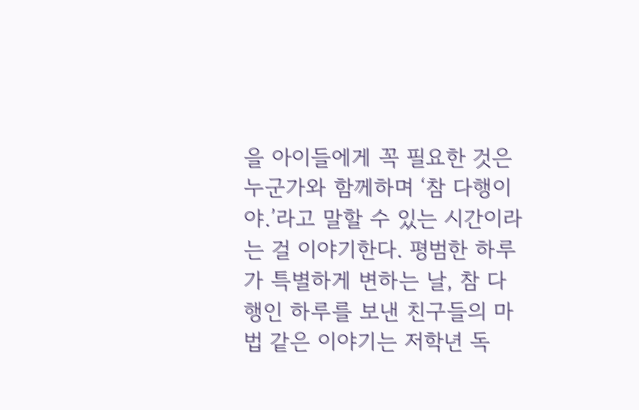을 아이들에게 꼭 필요한 것은 누군가와 함께하며 ‘참 다행이야.’라고 말할 수 있는 시간이라는 걸 이야기한다. 평범한 하루가 특별하게 변하는 날, 참 다행인 하루를 보낸 친구들의 마법 같은 이야기는 저학년 독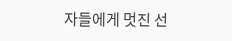자들에게 멋진 선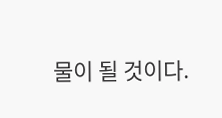물이 될 것이다.